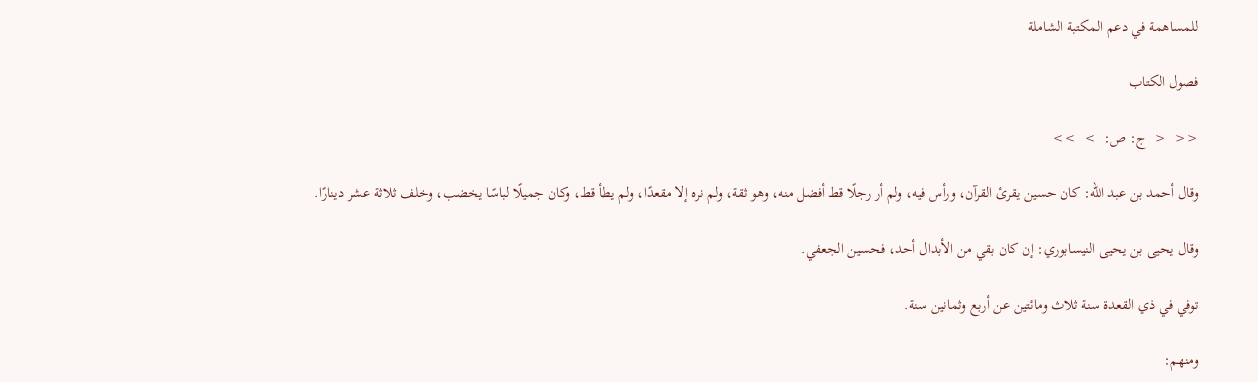للمساهمة في دعم المكتبة الشاملة

فصول الكتاب

<<  <  ج: ص:  >  >>

وقال أحمد بن عبد الله: كان حسين يقرئ القرآن، ورأس فيه، ولم أر رجلًا قط أفضل منه، وهو ثقة، ولم نره إلا مقعدًا، ولم يطأ قط، وكان جميلًا لباسًا يخضب، وخلف ثلاثة عشر دينارًا.

وقال يحيى بن يحيى النيسابوري: إن كان بقي من الأبدال أحد، فحسين الجعفي.

توفي في ذي القعدة سنة ثلاث ومائتين عن أربع وثمانين سنة.

ومنهم: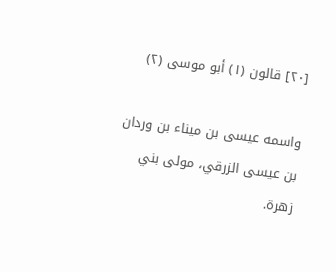[٢٠] قالون (١) أبو موسى (٢)

واسمه عيسى بن ميناء بن وردان بن عيسى الزرقي، مولى بني زهرة.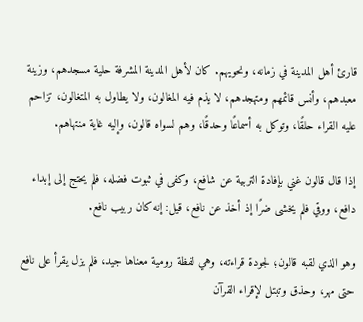قارئ أهل المدينة في زمانه، ونحويهم. كان لأهل المدينة المشرفة حلية مسجدهم، وزينة معبدهم، وأنس قائمهم ومتهجدهم، لا يذم فيه المغالون، ولا يطاول به المتغالون، تزاحم عليه القراء حلقًا، وتوكل به أسماعًا وحدقًا، وهم لسواه قالون، وإليه غاية منتهاهم.

إذا قال قالون غني بإفادة التربية عن شافع، وكفى في ثبوت فضله، فلم يحتج إلى إبداء دافع، ووقي فلم يخشى ضرًا إذ أخذ عن نافع، قيل: إنه كان ربيب نافع.

وهو الذي لقبه قالون؛ لجودة قراءته، وهي لفظة رومية معناها جيد، فلم يزل يقرأ على نافع حتى مهر، وحذق وتبتل لإقراء القرآن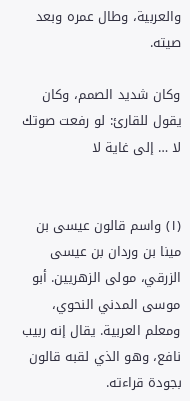والعربية، وطال عمره وبعد صيته.

وكان شديد الصمم، وكان يقول للقارئ: لو رفعت صوتك لا … إلى غاية لا


(١) واسم قالون عيسى بن مينا بن وردان بن عيسى الزرقي، مولى الزهريين. أبو موسى المدني النحوي، ومعلم العربية. يقال إنه ربيب نافع، وهو الذي لقبه قالون بجودة قراءته.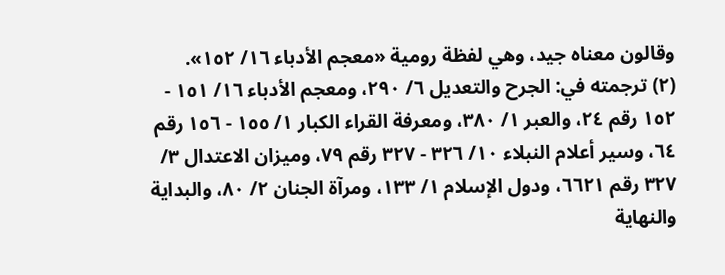وقالون معناه جيد، وهي لفظة رومية «معجم الأدباء ١٦/ ١٥٢».
(٢) ترجمته في: الجرح والتعديل ٦/ ٢٩٠، ومعجم الأدباء ١٦/ ١٥١ - ١٥٢ رقم ٢٤، والعبر ١/ ٣٨٠، ومعرفة القراء الكبار ١/ ١٥٥ - ١٥٦ رقم ٦٤، وسير أعلام النبلاء ١٠/ ٣٢٦ - ٣٢٧ رقم ٧٩، وميزان الاعتدال ٣/ ٣٢٧ رقم ٦٦٢١، ودول الإسلام ١/ ١٣٣، ومرآة الجنان ٢/ ٨٠، والبداية والنهاية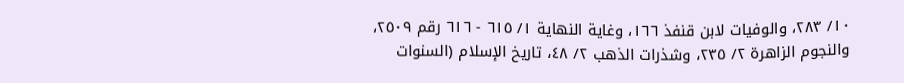١٠/ ٢٨٣، والوفيات لابن قنفذ ١٦٦، وغاية النهاية ١/ ٦١٥ - ٦١٦ رقم ٢٥٠٩، والنجوم الزاهرة ٢/ ٢٣٥، وشذرات الذهب ٢/ ٤٨، تاريخ الإسلام (السنوات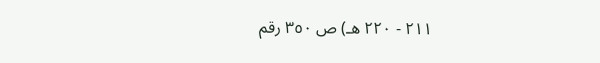٢١١ - ٢٢٠ هـ) ص ٣٥٠ رقم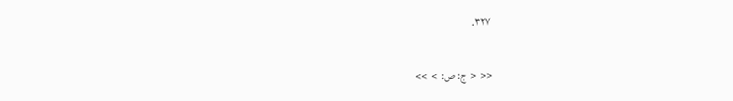٣٢٧.

<<  <  ج: ص:  >  >>